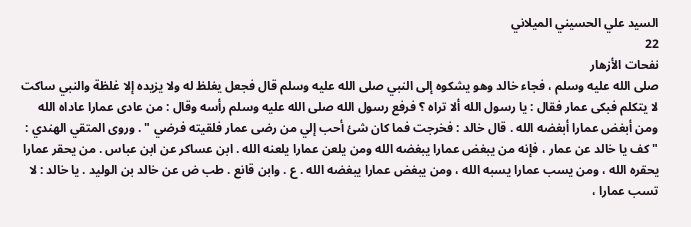السيد علي الحسيني الميلاني
22
نفحات الأزهار
صلى الله عليه وسلم ، فجاء خالد وهو يشكوه إلى النبي صلى الله عليه وسلم قال فجعل يغلظ له ولا يزيده إلا غلظة والنبي ساكت لا يتكلم فبكى عمار فقال : يا رسول الله ألا تراه ؟ فرفع رسول الله صلى الله عليه وسلم رأسه وقال : من عادى عمارا عاداه الله ومن أبغض عمارا أبغضه الله . قال خالد : فخرجت فما كان شئ أحب إلي من رضى عمار فلقيته فرضي " . وروى المتقي الهندي : " كف يا خالد عن عمار ، فإنه من يبغض عمارا يبغضه الله ومن يلعن عمارا يلعنه الله . ابن عساكر عن ابن عباس . من يحقر عمارا يحقره الله ، ومن يسب عمارا يسبه الله ، ومن يبغض عمارا يبغضه الله . ع . وابن قانع . طب ض عن خالد بن الوليد . يا خالد : لا تسب عمارا ،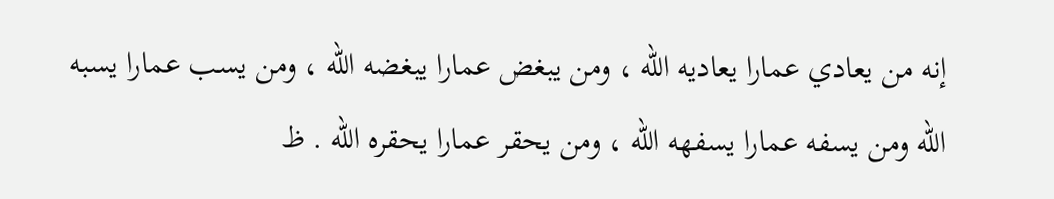إنه من يعادي عمارا يعاديه الله ، ومن يبغض عمارا يبغضه الله ، ومن يسب عمارا يسبه الله ومن يسفه عمارا يسفهه الله ، ومن يحقر عمارا يحقره الله . ظ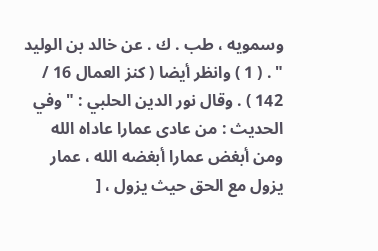وسمويه ، طب . ك . عن خالد بن الوليد " . ( 1 ) وانظر أيضا ( كنز العمال 16 / 142 ) . وقال نور الدين الحلبي : " وفي الحديث : من عادى عمارا عاداه الله ومن أبغض عمارا أبغضه الله ، عمار يزول مع الحق حيث يزول ، [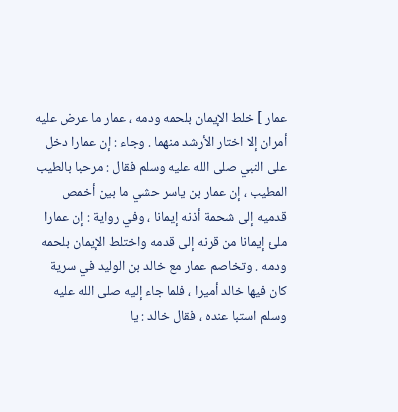عمار ] خلط الإيمان بلحمه ودمه ، عمار ما عرض عليه أمران إلا اختار الأرشد منهما . وجاء : إن عمارا دخل على النبي صلى الله عليه وسلم فقال : مرحبا بالطيب المطيب ، إن عمار بن ياسر حشي ما بين أخمص قدميه إلى شحمة أذنه إيمانا ، وفي رواية : إن عمارا ملئ إيمانا من قرنه إلى قدمه واختلط الإيمان بلحمه ودمه . وتخاصم عمار مع خالد بن الوليد في سرية كان فيها خالد أميرا ، فلما جاء إليه صلى الله عليه وسلم استبا عنده ، فقال خالد : يا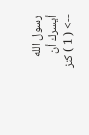رسول الله أيسرك أن
--> ( 1 ) كنز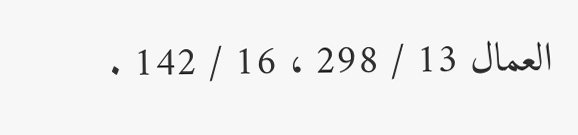العمال 13 / 298 ، 16 / 142 .